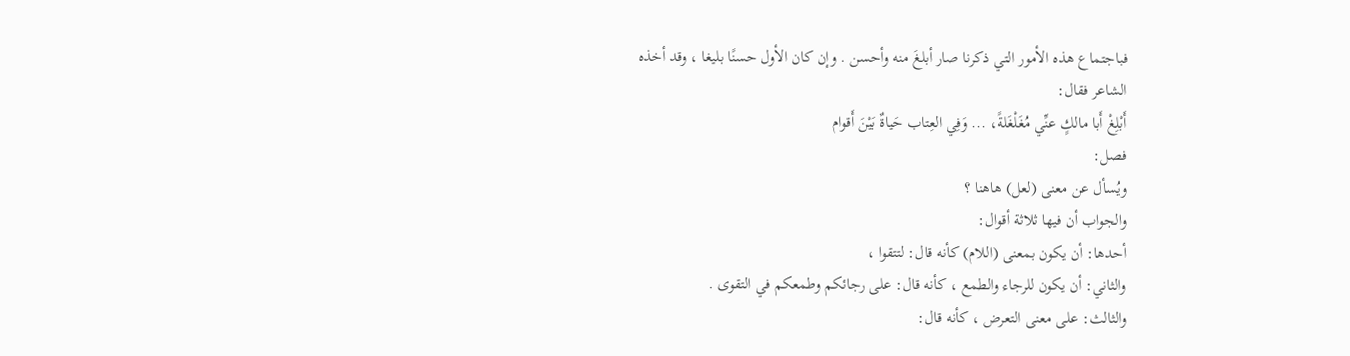فباجتماع هذه الأمور التي ذكرنا صار أبلغَ منه وأحسن . وإن كان الأول حسنًا بليغا ، وقد أخذه
الشاعر فقال:
أَبْلِغْ أَبا مالكٍ عنِّي مُغَلْغَلةً، ... وَفِي العِتاب حَياةٌ بَيْنَ أَقوام
فصل:
ويُسأل عن معنى (لعل) هاهنا ؟
والجواب أن فيها ثلاثة أقوال:
أحدها: أن يكون بمعنى (اللام) كأنه قال: لتتقوا ،
والثاني: أن يكون للرجاء والطمع ، كأنه قال: على رجائكم وطمعكم في التقوى .
والثالث: على معنى التعرض ، كأنه قال: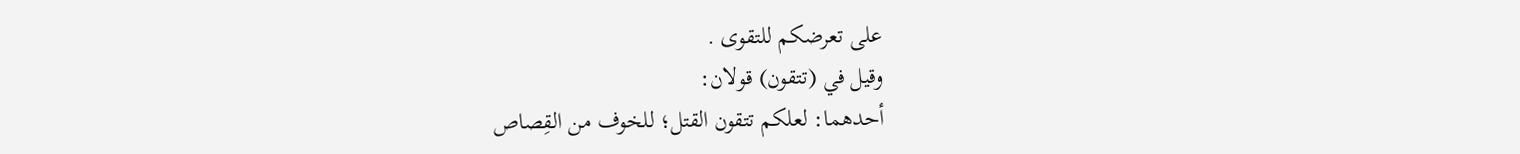على تعرضكم للتقوى .
وقيل في (تتقون) قولان:
أحدهما: لعلكم تتقون القتل؛ للخوف من القِصاص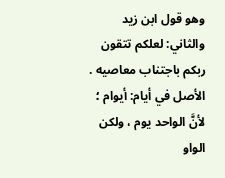وهو قول ابن زيد
والثاني: لعلكم تتقون ربكم باجتناب معاصيه .
الأصل في أيام: أيوام ؛ لأنَّ الواحد يوم ، ولكن الواو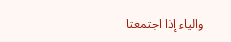والياء إذا اجتمعتا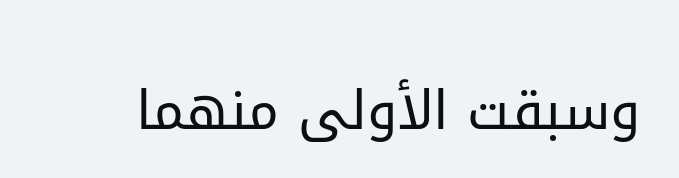وسبقت الأولى منهما